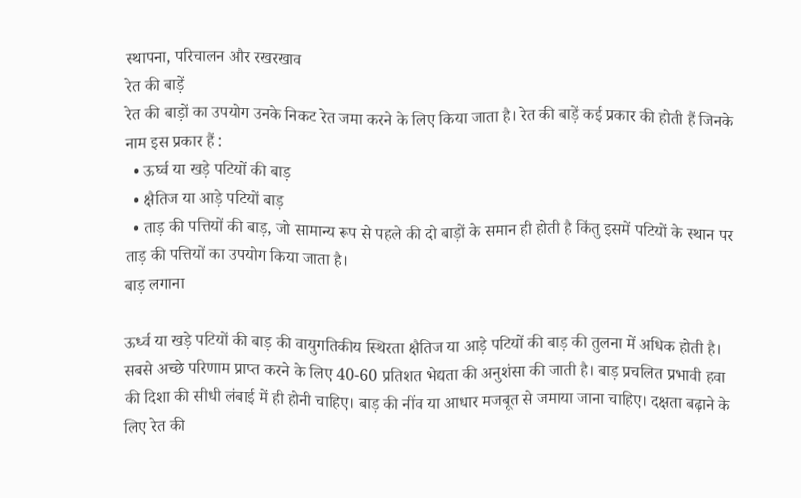स्थापना, परिचालन और रखरखाव
रेत की बाड़ें
रेत की बाड़ों का उपयोग उनके निकट रेत जमा करने के लिए किया जाता है। रेत की बाड़ें कई प्रकार की होती हैं जिनके नाम इस प्रकार हैं :
  • ऊर्घ्व या खड़े पटियों की बाड़
  • क्षैतिज या आड़े पटियों बाड़
  • ताड़ की पत्तियों की बाड़, जो सामान्य रूप से पहले की दो बाड़ों के समान ही होती है किंतु इसमें पटियों के स्थान पर ताड़ की पत्तियों का उपयोग किया जाता है।
बाड़ लगाना

ऊर्ध्व या खड़े पटियों की बाड़ की वायुगतिकीय स्थिरता क्षैतिज या आड़े पटियों की बाड़ की तुलना में अधिक होती है। सबसे अच्छे परिणाम प्राप्त करने के लिए 40-60 प्रतिशत भेद्यता की अनुशंसा की जाती है। बाड़ प्रचलित प्रभावी हवा की दिशा की सीधी लंबाई में ही होनी चाहिए। बाड़ की नींव या आधार मजबूत से जमाया जाना चाहिए। दक्षता बढ़ाने के लिए रेत की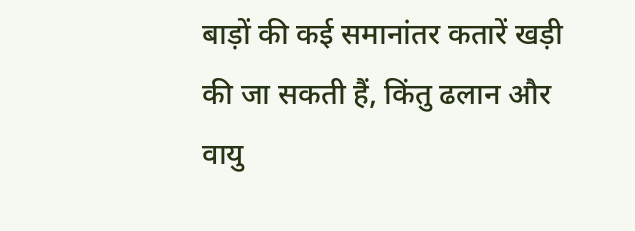बाड़ों की कई समानांतर कतारें खड़ी की जा सकती हैं, किंतु ढलान और वायु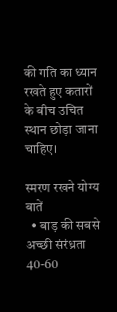की गति का ध्यान रखते हुए कतारों के बीच उचित स्थान छोड़ा जाना चाहिए।

स्मरण रखने योग्य बातें
  • बाड़ की सबसे अच्छी संरंध्रता 40-60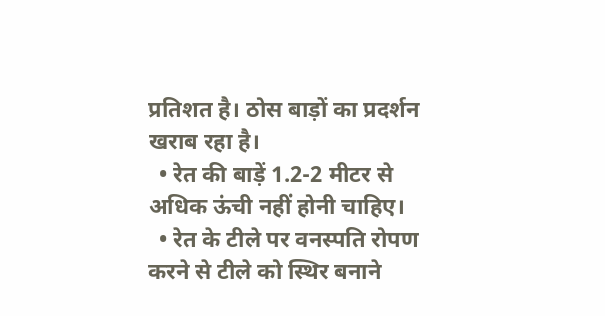प्रतिशत है। ठोस बाड़ों का प्रदर्शन खराब रहा है।
  • रेत की बाड़ें 1.2-2 मीटर से अधिक ऊंची नहीं होनी चाहिए।
  • रेत के टीले पर वनस्पति रोपण करने से टीले को स्थिर बनाने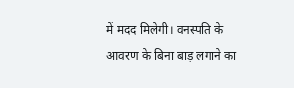में मदद मिलेगी। वनस्पति के आवरण के बिना बाड़ लगाने का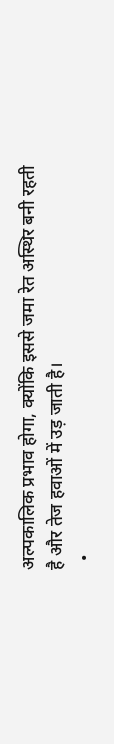अल्पकालिक प्रभाव होगा, क्योंकि इससे जमा रेत अस्थिर बनी रहती है और तेज हवाओं में उड़ जाती है।
  •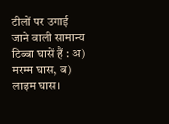टीलों पर उगाई जाने वाली सामान्य टिब्बा घासें हैं : अ) मरम्म घास, ब) लाइम घास।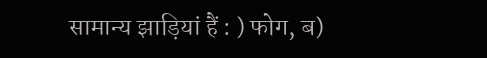सामान्य झाड़ियां हैं : ) फोग, ब)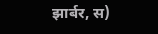झार्बर, स)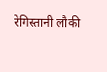रेगिस्तानी लौकी